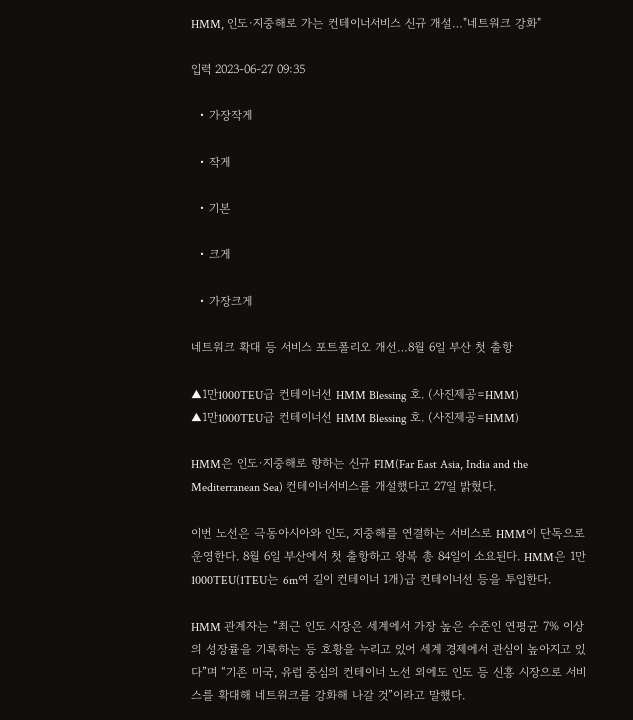HMM, 인도·지중해로 가는 컨테이너서비스 신규 개설…"네트워크 강화"

입력 2023-06-27 09:35

  • 가장작게

  • 작게

  • 기본

  • 크게

  • 가장크게

네트워크 확대 등 서비스 포트폴리오 개선…8월 6일 부산 첫 출항

▲1만1000TEU급 컨테이너선 HMM Blessing 호. (사진제공=HMM)
▲1만1000TEU급 컨테이너선 HMM Blessing 호. (사진제공=HMM)

HMM은 인도·지중해로 향하는 신규 FIM(Far East Asia, India and the Mediterranean Sea) 컨테이너서비스를 개설했다고 27일 밝혔다.

이번 노선은 극동아시아와 인도, 지중해를 연결하는 서비스로 HMM이 단독으로 운영한다. 8월 6일 부산에서 첫 출항하고 왕복 총 84일이 소요된다. HMM은 1만1000TEU(1TEU는 6m여 길이 컨테이너 1개)급 컨테이너선 등을 투입한다.

HMM 관계자는 “최근 인도 시장은 세계에서 가장 높은 수준인 연평균 7% 이상의 성장률을 기록하는 등 호황을 누리고 있어 세계 경제에서 관심이 높아지고 있다”며 “기존 미국, 유럽 중심의 컨테이너 노선 외에도 인도 등 신흥 시장으로 서비스를 확대해 네트워크를 강화해 나갈 것”이라고 말했다.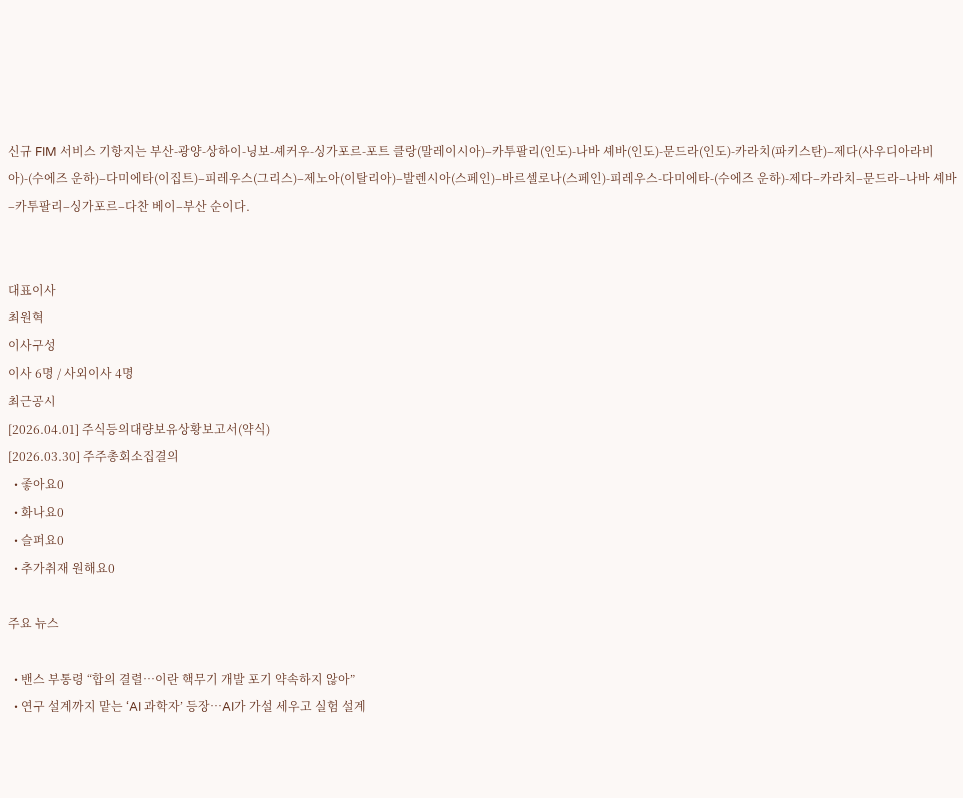신규 FIM 서비스 기항지는 부산-광양-상하이-닝보-셰커우-싱가포르-포트 클랑(말레이시아)–카투팔리(인도)-나바 셰바(인도)-문드라(인도)-카라치(파키스탄)–제다(사우디아라비아)-(수에즈 운하)–다미에타(이집트)–피레우스(그리스)–제노아(이탈리아)–발렌시아(스페인)–바르셀로나(스페인)-피레우스-다미에타-(수에즈 운하)-제다–카라치–문드라–나바 셰바–카투팔리–싱가포르–다찬 베이–부산 순이다.


대표이사
최원혁
이사구성
이사 6명 / 사외이사 4명
최근공시
[2026.04.01] 주식등의대량보유상황보고서(약식)
[2026.03.30] 주주총회소집결의
  • 좋아요0
  • 화나요0
  • 슬퍼요0
  • 추가취재 원해요0

주요 뉴스

  • 밴스 부통령 “합의 결렬…이란 핵무기 개발 포기 약속하지 않아”
  • 연구 설계까지 맡는 ‘AI 과학자’ 등장…AI가 가설 세우고 실험 설계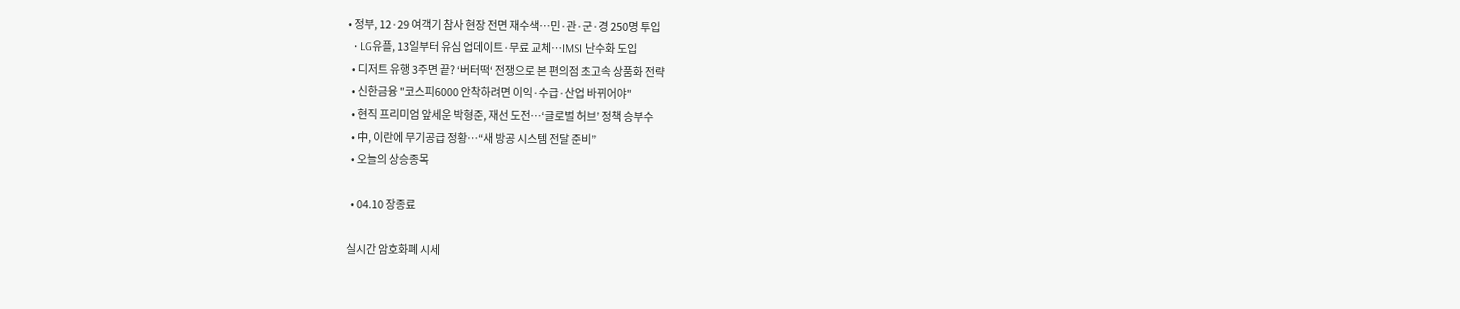• 정부, 12·29 여객기 참사 현장 전면 재수색…민·관·군·경 250명 투입
  • LG유플, 13일부터 유심 업데이트·무료 교체…IMSI 난수화 도입
  • 디저트 유행 3주면 끝? ‘버터떡‘ 전쟁으로 본 편의점 초고속 상품화 전략
  • 신한금융 "코스피6000 안착하려면 이익·수급·산업 바뀌어야"
  • 현직 프리미엄 앞세운 박형준, 재선 도전…‘글로벌 허브’ 정책 승부수
  • 中, 이란에 무기공급 정황…“새 방공 시스템 전달 준비”
  • 오늘의 상승종목

  • 04.10 장종료

실시간 암호화폐 시세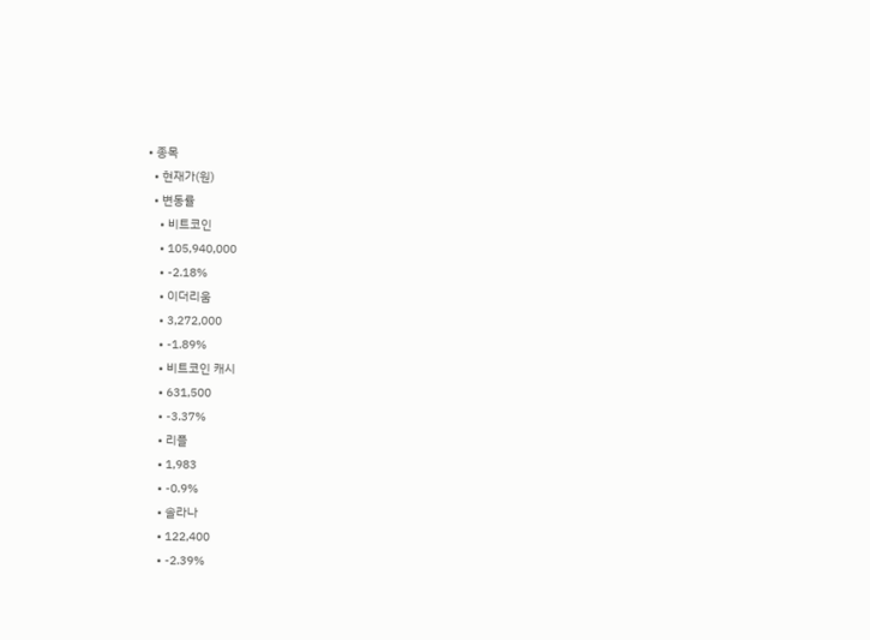• 종목
  • 현재가(원)
  • 변동률
    • 비트코인
    • 105,940,000
    • -2.18%
    • 이더리움
    • 3,272,000
    • -1.89%
    • 비트코인 캐시
    • 631,500
    • -3.37%
    • 리플
    • 1,983
    • -0.9%
    • 솔라나
    • 122,400
    • -2.39%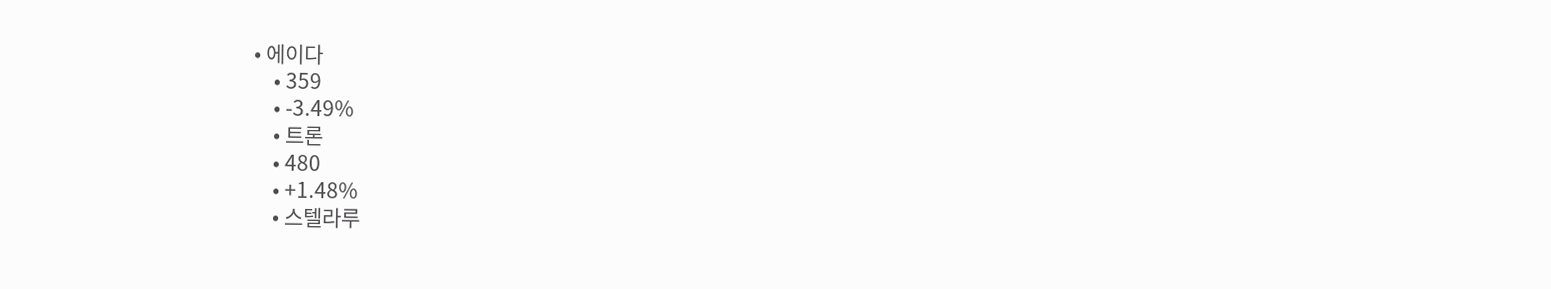• 에이다
    • 359
    • -3.49%
    • 트론
    • 480
    • +1.48%
    • 스텔라루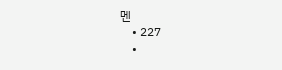멘
    • 227
    •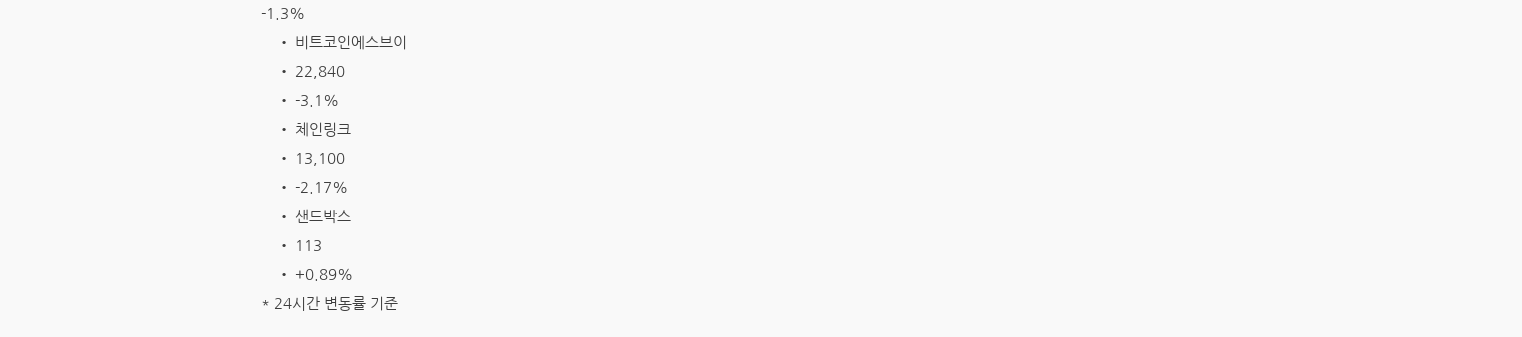-1.3%
    • 비트코인에스브이
    • 22,840
    • -3.1%
    • 체인링크
    • 13,100
    • -2.17%
    • 샌드박스
    • 113
    • +0.89%
* 24시간 변동률 기준